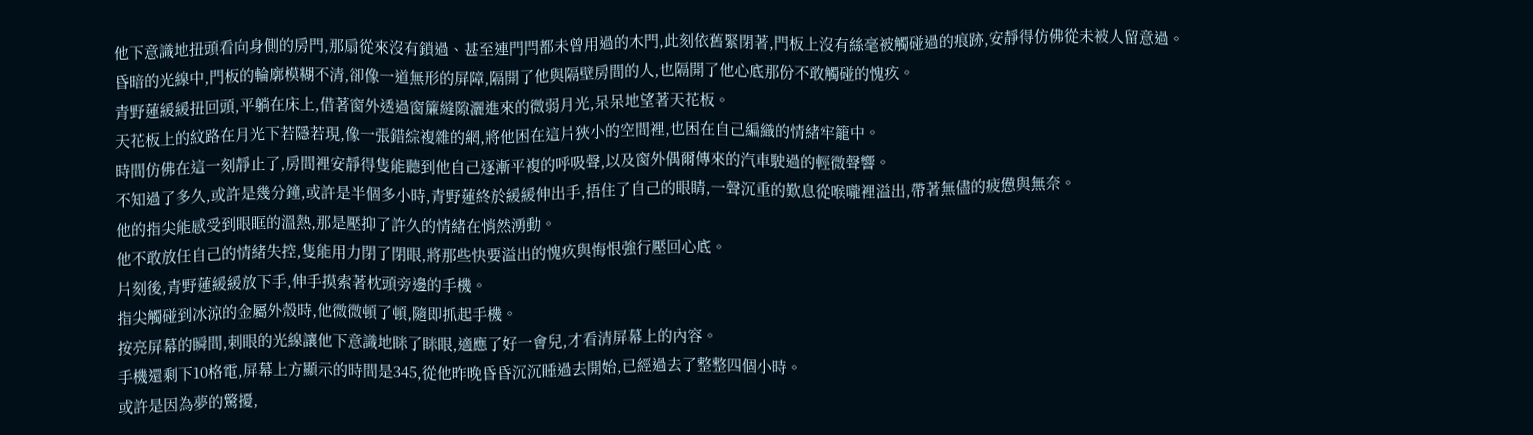他下意識地扭頭看向身側的房門,那扇從來沒有鎖過、甚至連門閂都未曾用過的木門,此刻依舊緊閉著,門板上沒有絲毫被觸碰過的痕跡,安靜得仿佛從未被人留意過。
昏暗的光線中,門板的輪廓模糊不清,卻像一道無形的屏障,隔開了他與隔壁房間的人,也隔開了他心底那份不敢觸碰的愧疚。
青野蓮緩緩扭回頭,平躺在床上,借著窗外透過窗簾縫隙灑進來的微弱月光,呆呆地望著天花板。
天花板上的紋路在月光下若隱若現,像一張錯綜複雜的網,將他困在這片狹小的空間裡,也困在自己編織的情緒牢籠中。
時間仿佛在這一刻靜止了,房間裡安靜得隻能聽到他自己逐漸平複的呼吸聲,以及窗外偶爾傳來的汽車駛過的輕微聲響。
不知過了多久,或許是幾分鐘,或許是半個多小時,青野蓮終於緩緩伸出手,捂住了自己的眼睛,一聲沉重的歎息從喉嚨裡溢出,帶著無儘的疲憊與無奈。
他的指尖能感受到眼眶的溫熱,那是壓抑了許久的情緒在悄然湧動。
他不敢放任自己的情緒失控,隻能用力閉了閉眼,將那些快要溢出的愧疚與悔恨強行壓回心底。
片刻後,青野蓮緩緩放下手,伸手摸索著枕頭旁邊的手機。
指尖觸碰到冰涼的金屬外殼時,他微微頓了頓,隨即抓起手機。
按亮屏幕的瞬間,刺眼的光線讓他下意識地眯了眯眼,適應了好一會兒,才看清屏幕上的內容。
手機還剩下10格電,屏幕上方顯示的時間是345,從他昨晚昏昏沉沉睡過去開始,已經過去了整整四個小時。
或許是因為夢的驚擾,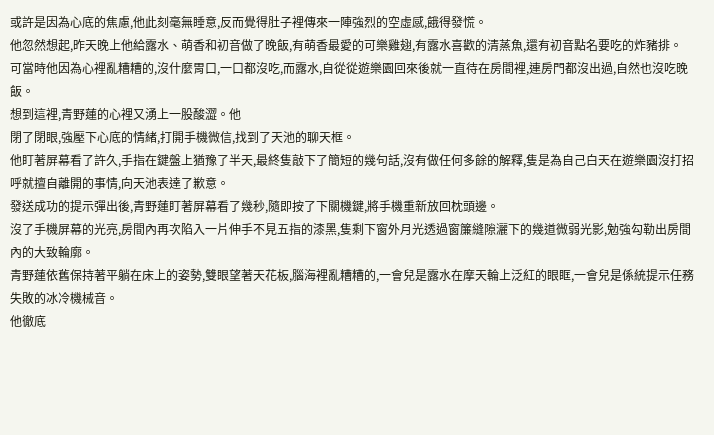或許是因為心底的焦慮,他此刻毫無睡意,反而覺得肚子裡傳來一陣強烈的空虛感,餓得發慌。
他忽然想起,昨天晚上他給露水、萌香和初音做了晚飯,有萌香最愛的可樂雞翅,有露水喜歡的清蒸魚,還有初音點名要吃的炸豬排。
可當時他因為心裡亂糟糟的,沒什麼胃口,一口都沒吃,而露水,自從從遊樂園回來後就一直待在房間裡,連房門都沒出過,自然也沒吃晚飯。
想到這裡,青野蓮的心裡又湧上一股酸澀。他
閉了閉眼,強壓下心底的情緒,打開手機微信,找到了天池的聊天框。
他盯著屏幕看了許久,手指在鍵盤上猶豫了半天,最終隻敲下了簡短的幾句話,沒有做任何多餘的解釋,隻是為自己白天在遊樂園沒打招呼就擅自離開的事情,向天池表達了歉意。
發送成功的提示彈出後,青野蓮盯著屏幕看了幾秒,隨即按了下關機鍵,將手機重新放回枕頭邊。
沒了手機屏幕的光亮,房間內再次陷入一片伸手不見五指的漆黑,隻剩下窗外月光透過窗簾縫隙灑下的幾道微弱光影,勉強勾勒出房間內的大致輪廓。
青野蓮依舊保持著平躺在床上的姿勢,雙眼望著天花板,腦海裡亂糟糟的,一會兒是露水在摩天輪上泛紅的眼眶,一會兒是係統提示任務失敗的冰冷機械音。
他徹底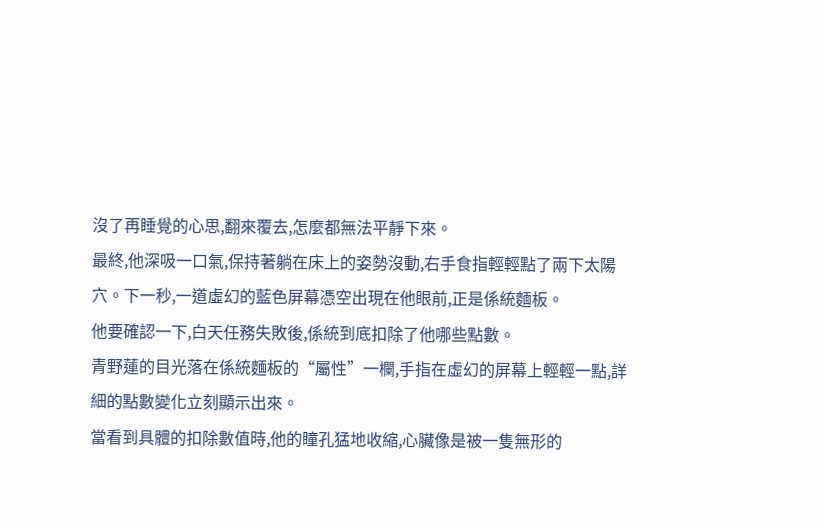沒了再睡覺的心思,翻來覆去,怎麼都無法平靜下來。
最終,他深吸一口氣,保持著躺在床上的姿勢沒動,右手食指輕輕點了兩下太陽穴。下一秒,一道虛幻的藍色屏幕憑空出現在他眼前,正是係統麵板。
他要確認一下,白天任務失敗後,係統到底扣除了他哪些點數。
青野蓮的目光落在係統麵板的“屬性”一欄,手指在虛幻的屏幕上輕輕一點,詳細的點數變化立刻顯示出來。
當看到具體的扣除數值時,他的瞳孔猛地收縮,心臟像是被一隻無形的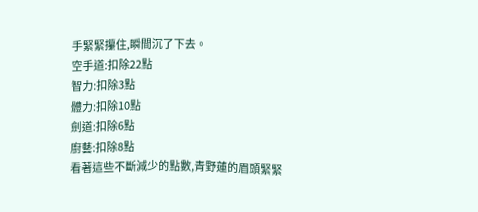手緊緊攥住,瞬間沉了下去。
空手道:扣除22點
智力:扣除3點
體力:扣除10點
劍道:扣除6點
廚藝:扣除8點
看著這些不斷減少的點數,青野蓮的眉頭緊緊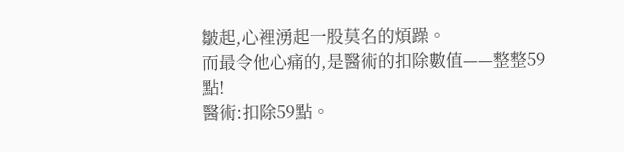皺起,心裡湧起一股莫名的煩躁。
而最令他心痛的,是醫術的扣除數值——整整59點!
醫術:扣除59點。